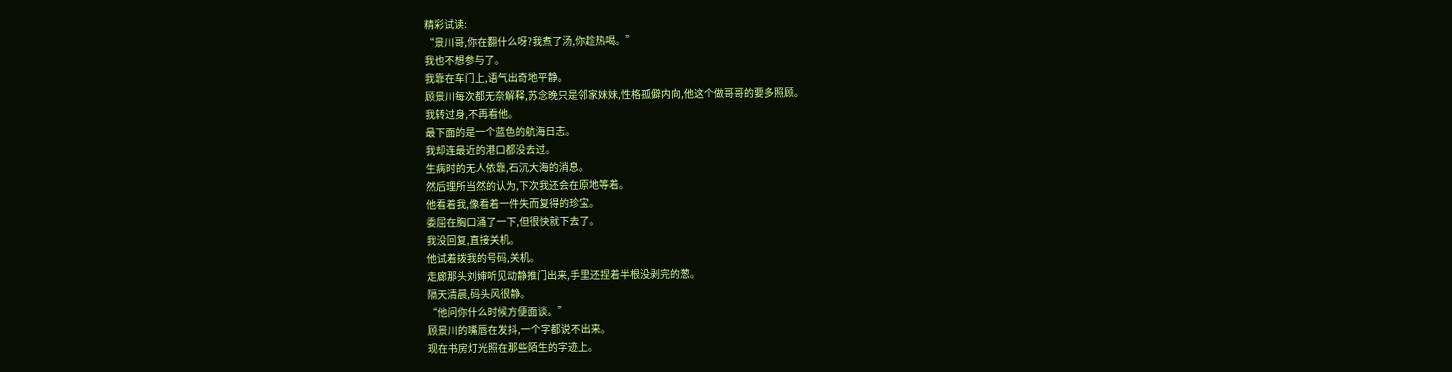精彩试读:
“景川哥,你在翻什么呀?我煮了汤,你趁热喝。”
我也不想参与了。
我靠在车门上,语气出奇地平静。
顾景川每次都无奈解释,苏念晚只是邻家妹妹,性格孤僻内向,他这个做哥哥的要多照顾。
我转过身,不再看他。
最下面的是一个蓝色的航海日志。
我却连最近的港口都没去过。
生病时的无人依靠,石沉大海的消息。
然后理所当然的认为,下次我还会在原地等着。
他看着我,像看着一件失而复得的珍宝。
委屈在胸口涌了一下,但很快就下去了。
我没回复,直接关机。
他试着拨我的号码,关机。
走廊那头刘婶听见动静推门出来,手里还捏着半根没剥完的葱。
隔天清晨,码头风很静。
“他问你什么时候方便面谈。”
顾景川的嘴唇在发抖,一个字都说不出来。
现在书房灯光照在那些陌生的字迹上。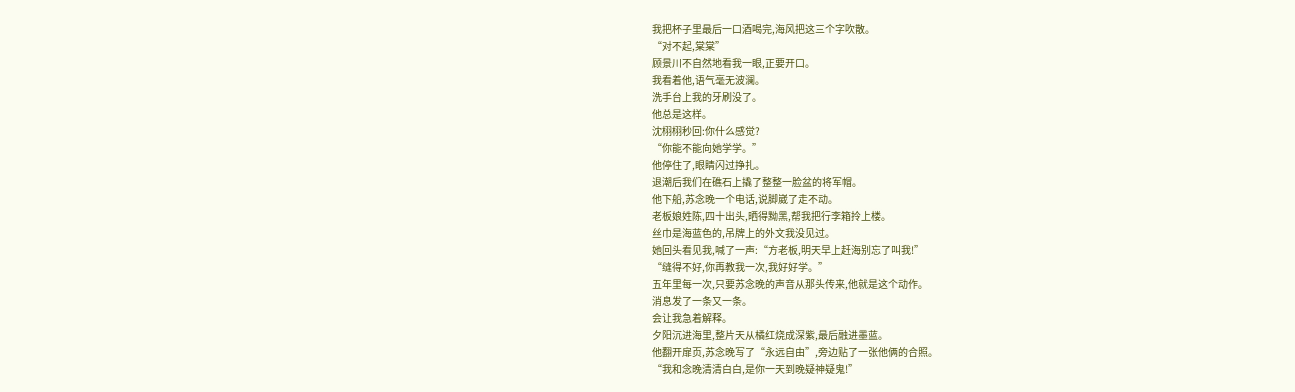我把杯子里最后一口酒喝完,海风把这三个字吹散。
“对不起,棠棠”
顾景川不自然地看我一眼,正要开口。
我看着他,语气毫无波澜。
洗手台上我的牙刷没了。
他总是这样。
沈栩栩秒回:你什么感觉?
“你能不能向她学学。”
他停住了,眼睛闪过挣扎。
退潮后我们在礁石上撬了整整一脸盆的将军帽。
他下船,苏念晚一个电话,说脚崴了走不动。
老板娘姓陈,四十出头,晒得黝黑,帮我把行李箱拎上楼。
丝巾是海蓝色的,吊牌上的外文我没见过。
她回头看见我,喊了一声:“方老板,明天早上赶海别忘了叫我!”
“缝得不好,你再教我一次,我好好学。”
五年里每一次,只要苏念晚的声音从那头传来,他就是这个动作。
消息发了一条又一条。
会让我急着解释。
夕阳沉进海里,整片天从橘红烧成深紫,最后融进墨蓝。
他翻开扉页,苏念晚写了“永远自由”,旁边贴了一张他俩的合照。
“我和念晚清清白白,是你一天到晚疑神疑鬼!”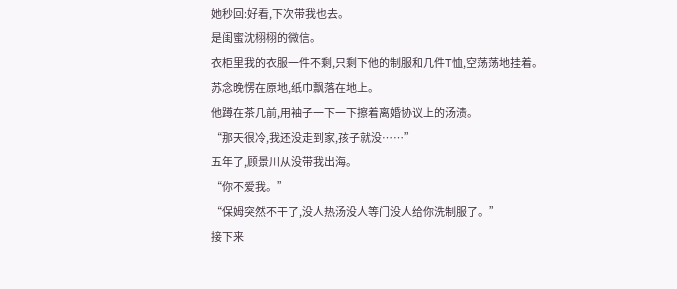她秒回:好看,下次带我也去。
是闺蜜沈栩栩的微信。
衣柜里我的衣服一件不剩,只剩下他的制服和几件T恤,空荡荡地挂着。
苏念晚愣在原地,纸巾飘落在地上。
他蹲在茶几前,用袖子一下一下擦着离婚协议上的汤渍。
“那天很冷,我还没走到家,孩子就没……”
五年了,顾景川从没带我出海。
“你不爱我。”
“保姆突然不干了,没人热汤没人等门没人给你洗制服了。”
接下来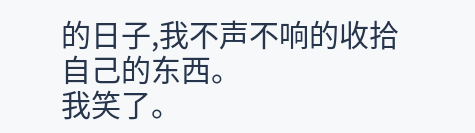的日子,我不声不响的收拾自己的东西。
我笑了。